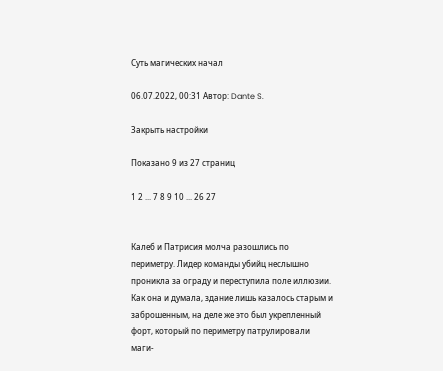Суть магических начал

06.07.2022, 00:31 Автор: Dante S.

Закрыть настройки

Показано 9 из 27 страниц

1 2 ... 7 8 9 10 ... 26 27


Калеб и Патрисия молча разошлись по периметру. Лидер команды убийц неслышно проникла за ограду и переступила поле иллюзии. Как она и думала, здание лишь казалось старым и заброшенным, на деле же это был укрепленный форт, который по периметру патрулировали маги-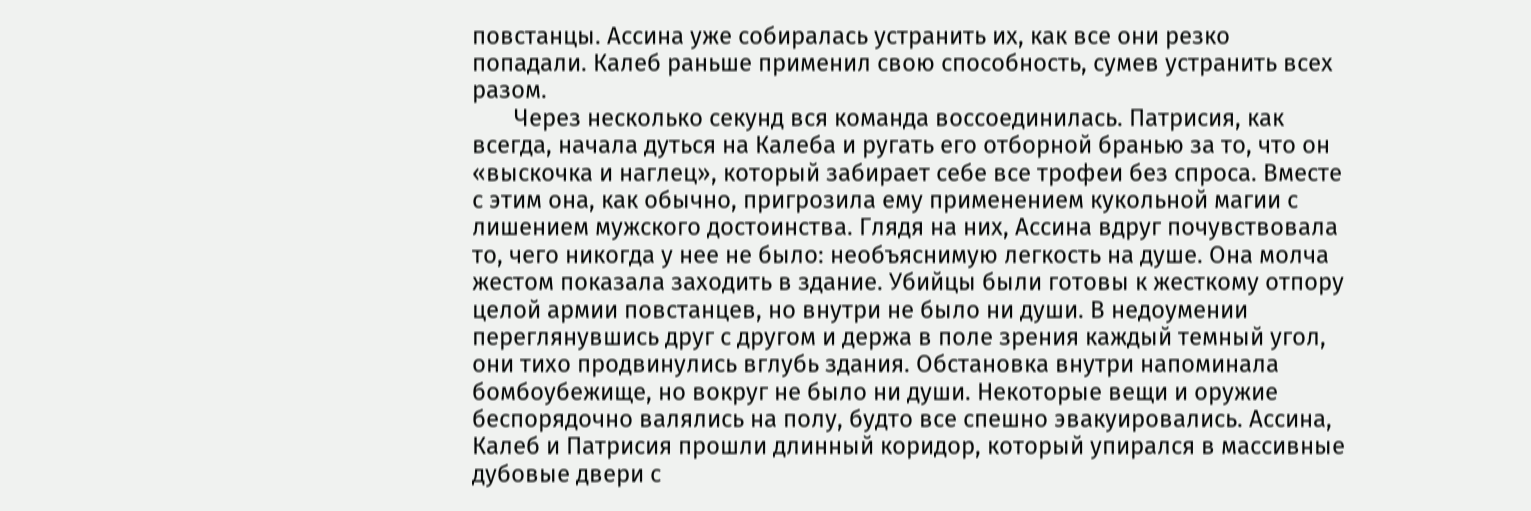повстанцы. Ассина уже собиралась устранить их, как все они резко попадали. Калеб раньше применил свою способность, сумев устранить всех разом.
       Через несколько секунд вся команда воссоединилась. Патрисия, как всегда, начала дуться на Калеба и ругать его отборной бранью за то, что он «выскочка и наглец», который забирает себе все трофеи без спроса. Вместе с этим она, как обычно, пригрозила ему применением кукольной магии с лишением мужского достоинства. Глядя на них, Ассина вдруг почувствовала то, чего никогда у нее не было: необъяснимую легкость на душе. Она молча жестом показала заходить в здание. Убийцы были готовы к жесткому отпору целой армии повстанцев, но внутри не было ни души. В недоумении переглянувшись друг с другом и держа в поле зрения каждый темный угол, они тихо продвинулись вглубь здания. Обстановка внутри напоминала бомбоубежище, но вокруг не было ни души. Некоторые вещи и оружие беспорядочно валялись на полу, будто все спешно эвакуировались. Ассина, Калеб и Патрисия прошли длинный коридор, который упирался в массивные дубовые двери с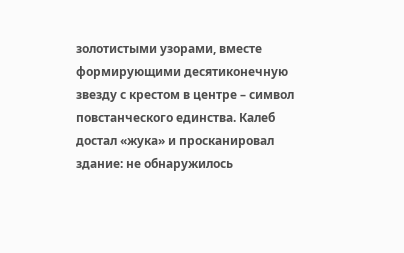золотистыми узорами, вместе формирующими десятиконечную звезду с крестом в центре – символ повстанческого единства. Калеб достал «жука» и просканировал здание: не обнаружилось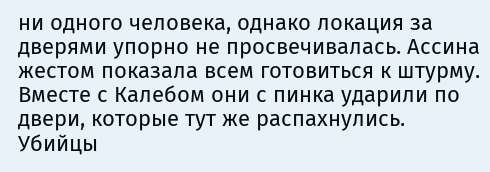ни одного человека, однако локация за дверями упорно не просвечивалась. Ассина жестом показала всем готовиться к штурму. Вместе с Калебом они с пинка ударили по двери, которые тут же распахнулись. Убийцы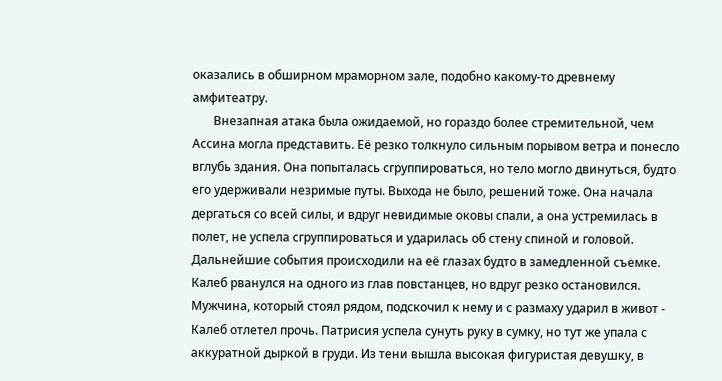оказались в обширном мраморном зале, подобно какому-то древнему амфитеатру.
       Внезапная атака была ожидаемой, но гораздо более стремительной, чем Ассина могла представить. Её резко толкнуло сильным порывом ветра и понесло вглубь здания. Она попыталась сгруппироваться, но тело могло двинуться, будто его удерживали незримые путы. Выхода не было, решений тоже. Она начала дергаться со всей силы, и вдруг невидимые оковы спали, а она устремилась в полет, не успела сгруппироваться и ударилась об стену спиной и головой. Дальнейшие события происходили на её глазах будто в замедленной съемке. Калеб рванулся на одного из глав повстанцев, но вдруг резко остановился. Мужчина, который стоял рядом, подскочил к нему и с размаху ударил в живот - Калеб отлетел прочь. Патрисия успела сунуть руку в сумку, но тут же упала с аккуратной дыркой в груди. Из тени вышла высокая фигуристая девушку, в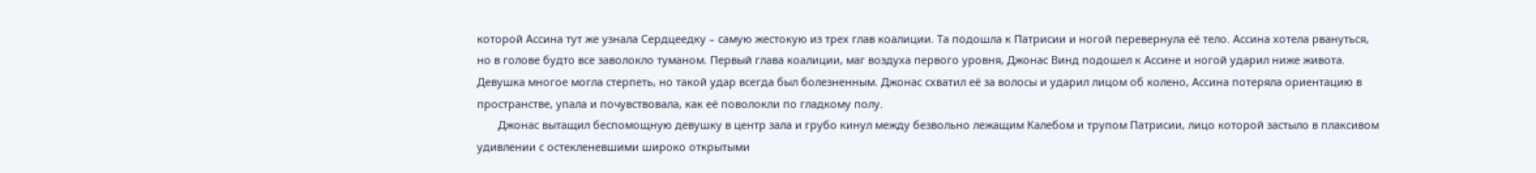которой Ассина тут же узнала Сердцеедку – самую жестокую из трех глав коалиции. Та подошла к Патрисии и ногой перевернула её тело. Ассина хотела рвануться, но в голове будто все заволокло туманом. Первый глава коалиции, маг воздуха первого уровня, Джонас Винд подошел к Ассине и ногой ударил ниже живота. Девушка многое могла стерпеть, но такой удар всегда был болезненным. Джонас схватил её за волосы и ударил лицом об колено, Ассина потеряла ориентацию в пространстве, упала и почувствовала, как её поволокли по гладкому полу.
       Джонас вытащил беспомощную девушку в центр зала и грубо кинул между безвольно лежащим Калебом и трупом Патрисии, лицо которой застыло в плаксивом удивлении с остекленевшими широко открытыми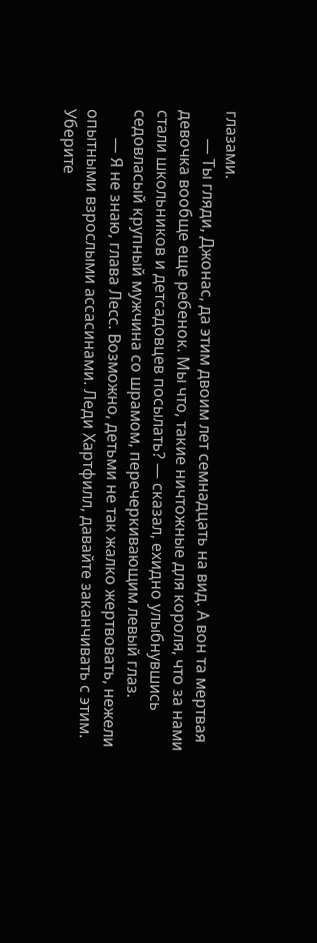глазами.
       — Ты гляди, Джонас, да этим двоим лет семнадцать на вид. А вон та мертвая девочка вообще еще ребенок. Мы что, такие ничтожные для короля, что за нами стали школьников и детсадовцев посылать? — сказал, ехидно улыбнувшись седовласый крупный мужчина со шрамом, перечеркивающим левый глаз.
       — Я не знаю, глава Лесс. Возможно, детьми не так жалко жертвовать, нежели опытными взрослыми ассасинами. Леди Хартфилл, давайте заканчивать с этим. Уберите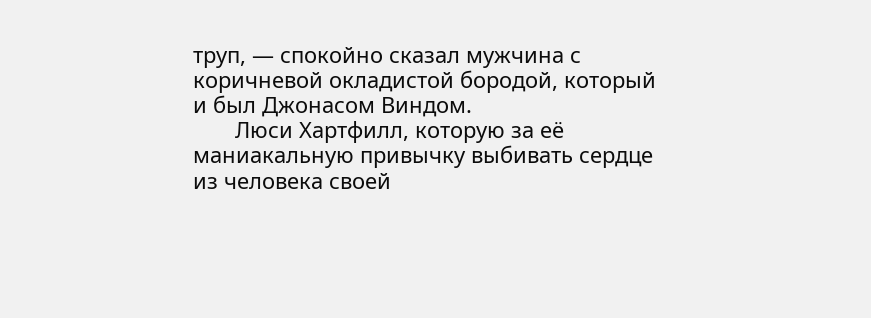труп, — спокойно сказал мужчина с коричневой окладистой бородой, который и был Джонасом Виндом.
       Люси Хартфилл, которую за её маниакальную привычку выбивать сердце из человека своей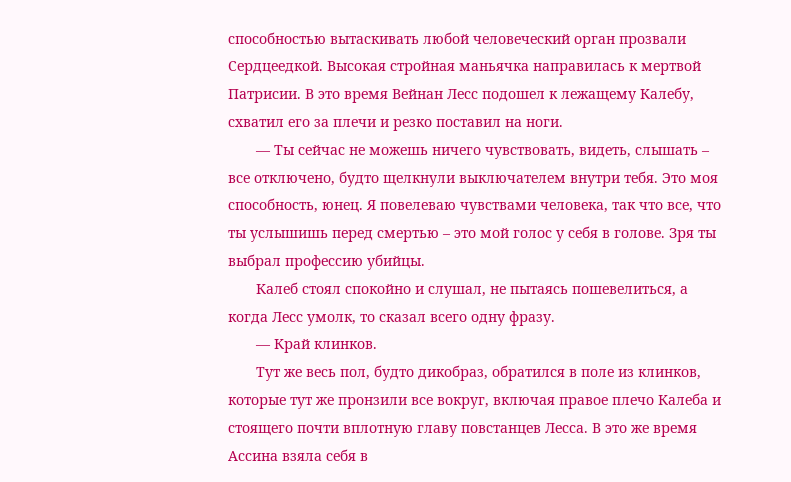способностью вытаскивать любой человеческий орган прозвали Сердцеедкой. Высокая стройная маньячка направилась к мертвой Патрисии. В это время Вейнан Лесс подошел к лежащему Калебу, схватил его за плечи и резко поставил на ноги.
       — Ты сейчас не можешь ничего чувствовать, видеть, слышать – все отключено, будто щелкнули выключателем внутри тебя. Это моя способность, юнец. Я повелеваю чувствами человека, так что все, что ты услышишь перед смертью – это мой голос у себя в голове. Зря ты выбрал профессию убийцы.
       Калеб стоял спокойно и слушал, не пытаясь пошевелиться, а когда Лесс умолк, то сказал всего одну фразу.
       — Край клинков.
       Тут же весь пол, будто дикобраз, обратился в поле из клинков, которые тут же пронзили все вокруг, включая правое плечо Калеба и стоящего почти вплотную главу повстанцев Лесса. В это же время Ассина взяла себя в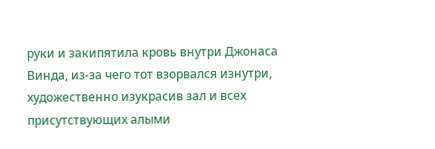руки и закипятила кровь внутри Джонаса Винда, из-за чего тот взорвался изнутри, художественно изукрасив зал и всех присутствующих алыми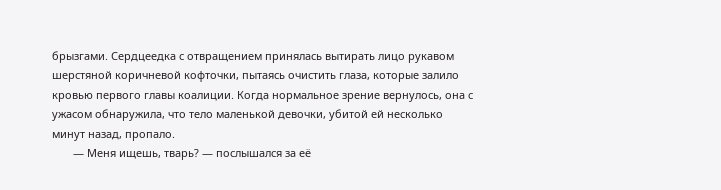брызгами. Сердцеедка с отвращением принялась вытирать лицо рукавом шерстяной коричневой кофточки, пытаясь очистить глаза, которые залило кровью первого главы коалиции. Когда нормальное зрение вернулось, она с ужасом обнаружила, что тело маленькой девочки, убитой ей несколько минут назад, пропало.
       — Меня ищешь, тварь? — послышался за её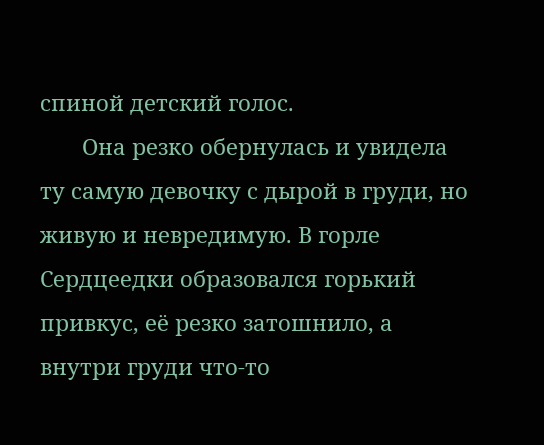спиной детский голос.
       Она резко обернулась и увидела ту самую девочку с дырой в груди, но живую и невредимую. В горле Сердцеедки образовался горький привкус, её резко затошнило, а внутри груди что-то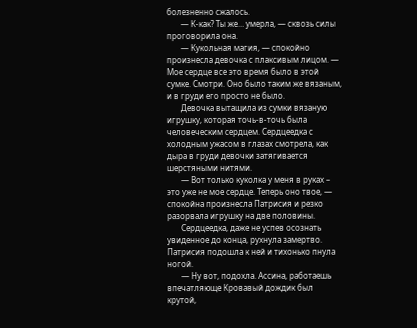болезненно сжалось.
       — К-как? Ты же… умерла, — сквозь силы проговорила она.
       — Кукольная магия, — спокойно произнесла девочка с плаксивым лицом. — Мое сердце все это время было в этой сумке. Смотри. Оно было таким же вязаным, и в груди его просто не было.
       Девочка вытащила из сумки вязаную игрушку, которая точь-в-точь была человеческим сердцем. Сердцеедка с холодным ужасом в глазах смотрела, как дыра в груди девочки затягивается шерстяными нитями.
       — Вот только куколка у меня в руках – это уже не мое сердце. Теперь оно твое, — спокойна произнесла Патрисия и резко разорвала игрушку на две половины.
       Сердцеедка, даже не успев осознать увиденное до конца, рухнула замертво. Патрисия подошла к ней и тихонько пнула ногой.
       — Ну вот, подохла. Ассина, работаешь впечатляюще Кровавый дождик был крутой,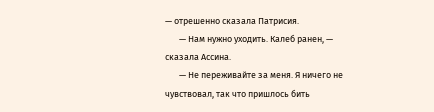— отрешенно сказала Патрисия.
       — Нам нужно уходить. Калеб ранен, — сказала Ассина.
       — Не переживайте за меня. Я ничего не чувствовал, так что пришлось бить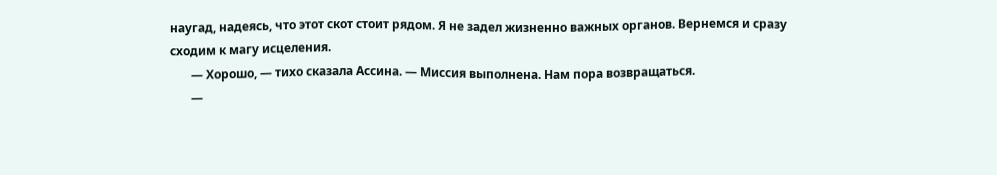наугад, надеясь, что этот скот стоит рядом. Я не задел жизненно важных органов. Вернемся и сразу сходим к магу исцеления.
       — Хорошо, — тихо сказала Ассина. — Миссия выполнена. Нам пора возвращаться.
       —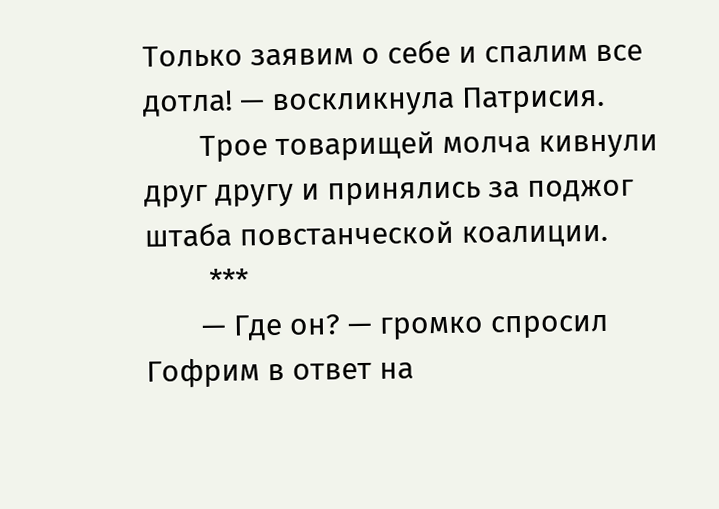Только заявим о себе и спалим все дотла! — воскликнула Патрисия.
       Трое товарищей молча кивнули друг другу и принялись за поджог штаба повстанческой коалиции.
        ***
       — Где он? — громко спросил Гофрим в ответ на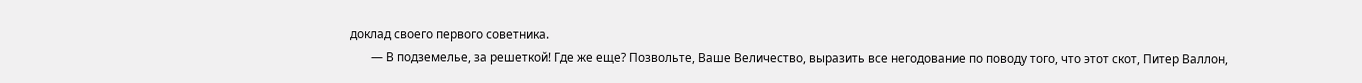доклад своего первого советника.
       — В подземелье, за решеткой! Где же еще? Позвольте, Ваше Величество, выразить все негодование по поводу того, что этот скот, Питер Валлон,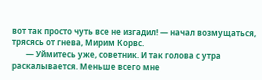вот так просто чуть все не изгадил! — начал возмущаться, трясясь от гнева, Мирим Корвс.
       — Уймитесь уже, советник. И так голова с утра раскалывается. Меньше всего мне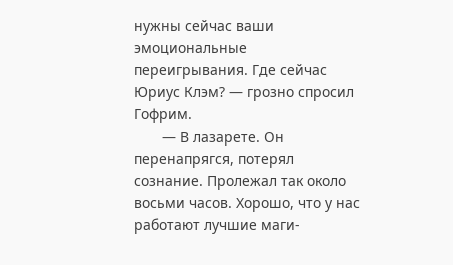нужны сейчас ваши эмоциональные переигрывания. Где сейчас Юриус Клэм? — грозно спросил Гофрим.
       — В лазарете. Он перенапрягся, потерял сознание. Пролежал так около восьми часов. Хорошо, что у нас работают лучшие маги-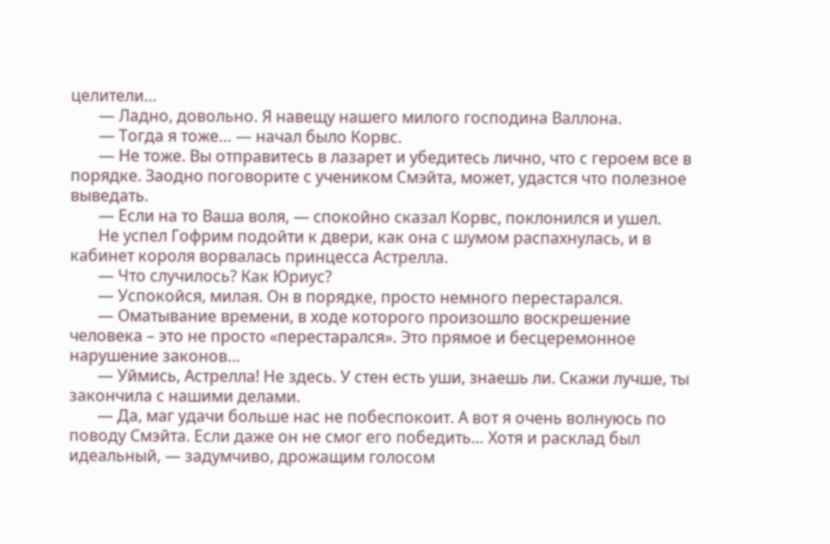целители…
       — Ладно, довольно. Я навещу нашего милого господина Валлона.
       — Тогда я тоже… — начал было Корвс.
       — Не тоже. Вы отправитесь в лазарет и убедитесь лично, что с героем все в порядке. Заодно поговорите с учеником Смэйта, может, удастся что полезное выведать.
       — Если на то Ваша воля, — спокойно сказал Корвс, поклонился и ушел.
       Не успел Гофрим подойти к двери, как она с шумом распахнулась, и в кабинет короля ворвалась принцесса Астрелла.
       — Что случилось? Как Юриус?
       — Успокойся, милая. Он в порядке, просто немного перестарался.
       — Оматывание времени, в ходе которого произошло воскрешение человека – это не просто «перестарался». Это прямое и бесцеремонное нарушение законов…
       — Уймись, Астрелла! Не здесь. У стен есть уши, знаешь ли. Скажи лучше, ты закончила с нашими делами.
       — Да, маг удачи больше нас не побеспокоит. А вот я очень волнуюсь по поводу Смэйта. Если даже он не смог его победить… Хотя и расклад был идеальный, — задумчиво, дрожащим голосом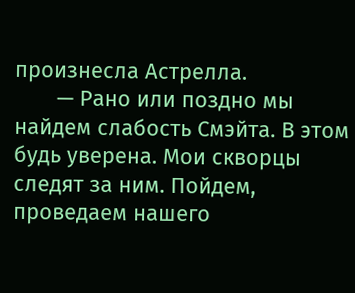произнесла Астрелла.
       — Рано или поздно мы найдем слабость Смэйта. В этом будь уверена. Мои скворцы следят за ним. Пойдем, проведаем нашего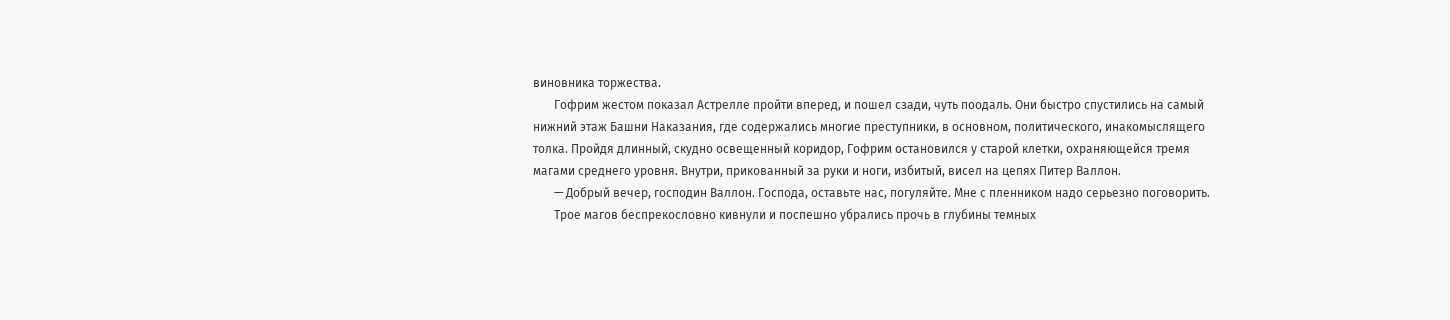виновника торжества.
       Гофрим жестом показал Астрелле пройти вперед, и пошел сзади, чуть поодаль. Они быстро спустились на самый нижний этаж Башни Наказания, где содержались многие преступники, в основном, политического, инакомыслящего толка. Пройдя длинный, скудно освещенный коридор, Гофрим остановился у старой клетки, охраняющейся тремя магами среднего уровня. Внутри, прикованный за руки и ноги, избитый, висел на цепях Питер Валлон.
       — Добрый вечер, господин Валлон. Господа, оставьте нас, погуляйте. Мне с пленником надо серьезно поговорить.
       Трое магов беспрекословно кивнули и поспешно убрались прочь в глубины темных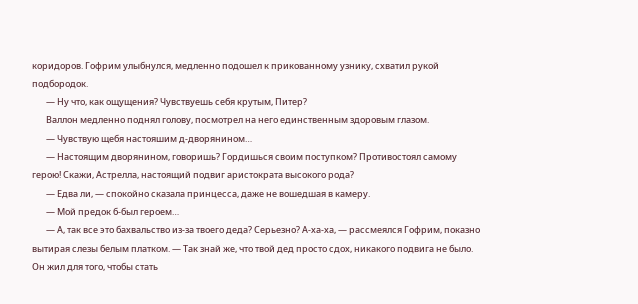коридоров. Гофрим улыбнулся, медленно подошел к прикованному узнику, схватил рукой подбородок.
       — Ну что, как ощущения? Чувствуешь себя крутым, Питер?
       Валлон медленно поднял голову, посмотрел на него единственным здоровым глазом.
       — Чувствую щебя настояшим д-дворянином…
       — Настоящим дворянином, говоришь? Гордишься своим поступком? Противостоял самому герою! Скажи, Астрелла, настоящий подвиг аристократа высокого рода?
       — Едва ли, — спокойно сказала принцесса, даже не вошедшая в камеру.
       — Мой предок б-был героем…
       — А, так все это бахвальство из-за твоего деда? Серьезно? А-ха-ха, — рассмеялся Гофрим, показно вытирая слезы белым платком. — Так знай же, что твой дед просто сдох, никакого подвига не было. Он жил для того, чтобы стать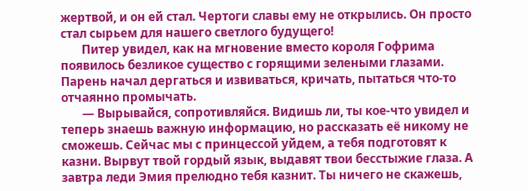жертвой, и он ей стал. Чертоги славы ему не открылись. Он просто стал сырьем для нашего светлого будущего!
       Питер увидел, как на мгновение вместо короля Гофрима появилось безликое существо с горящими зелеными глазами. Парень начал дергаться и извиваться, кричать, пытаться что-то отчаянно промычать.
       — Вырывайся, сопротивляйся. Видишь ли, ты кое-что увидел и теперь знаешь важную информацию, но рассказать её никому не сможешь. Сейчас мы с принцессой уйдем, а тебя подготовят к казни. Вырвут твой гордый язык, выдавят твои бесстыжие глаза. А завтра леди Эмия прелюдно тебя казнит. Ты ничего не скажешь,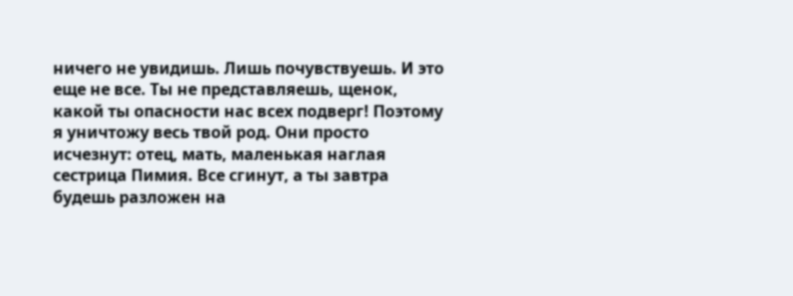ничего не увидишь. Лишь почувствуешь. И это еще не все. Ты не представляешь, щенок, какой ты опасности нас всех подверг! Поэтому я уничтожу весь твой род. Они просто исчезнут: отец, мать, маленькая наглая сестрица Пимия. Все сгинут, а ты завтра будешь разложен на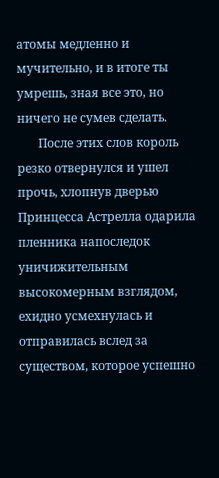атомы медленно и мучительно, и в итоге ты умрешь, зная все это, но ничего не сумев сделать.
       После этих слов король резко отвернулся и ушел прочь, хлопнув дверью Принцесса Астрелла одарила пленника напоследок уничижительным высокомерным взглядом, ехидно усмехнулась и отправилась вслед за существом, которое успешно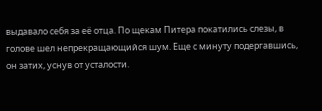выдавало себя за её отца. По щекам Питера покатились слезы, в голове шел непрекращающийся шум. Еще с минуту подергавшись, он затих, уснув от усталости.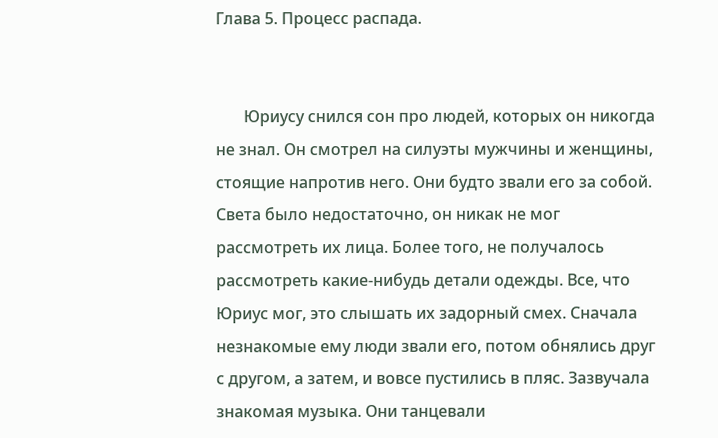Глава 5. Процесс распада.


       Юриусу снился сон про людей, которых он никогда не знал. Он смотрел на силуэты мужчины и женщины, стоящие напротив него. Они будто звали его за собой. Света было недостаточно, он никак не мог рассмотреть их лица. Более того, не получалось рассмотреть какие-нибудь детали одежды. Все, что Юриус мог, это слышать их задорный смех. Сначала незнакомые ему люди звали его, потом обнялись друг с другом, а затем, и вовсе пустились в пляс. Зазвучала знакомая музыка. Они танцевали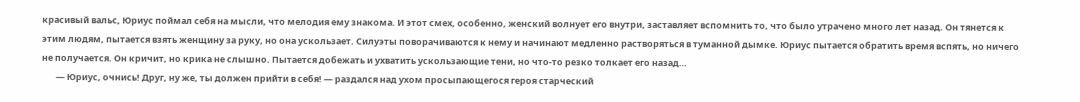красивый вальс, Юриус поймал себя на мысли, что мелодия ему знакома. И этот смех, особенно, женский волнует его внутри, заставляет вспомнить то, что было утрачено много лет назад. Он тянется к этим людям, пытается взять женщину за руку, но она ускользает. Силуэты поворачиваются к нему и начинают медленно растворяться в туманной дымке. Юриус пытается обратить время вспять, но ничего не получается. Он кричит, но крика не слышно. Пытается добежать и ухватить ускользающие тени, но что-то резко толкает его назад…
       — Юриус, очнись! Друг, ну же, ты должен прийти в себя! — раздался над ухом просыпающегося героя старческий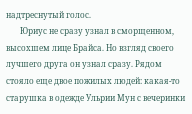надтреснутый голос.
       Юриус не сразу узнал в сморщенном, высохшем лице Брайса. Но взгляд своего лучшего друга он узнал сразу. Рядом стояло еще двое пожилых людей: какая-то старушка в одежде Ульрии Мун с вечеринки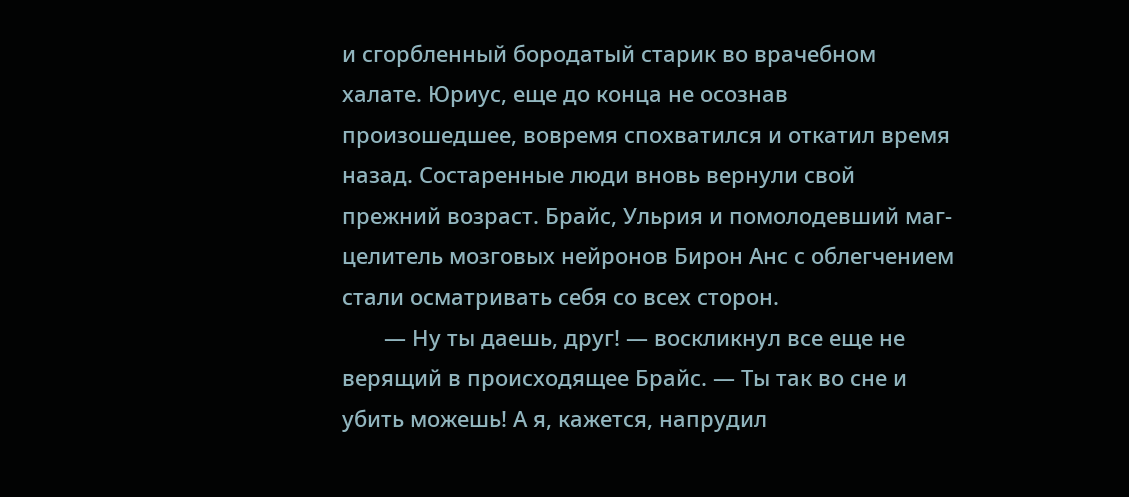и сгорбленный бородатый старик во врачебном халате. Юриус, еще до конца не осознав произошедшее, вовремя спохватился и откатил время назад. Состаренные люди вновь вернули свой прежний возраст. Брайс, Ульрия и помолодевший маг-целитель мозговых нейронов Бирон Анс с облегчением стали осматривать себя со всех сторон.
       — Ну ты даешь, друг! — воскликнул все еще не верящий в происходящее Брайс. — Ты так во сне и убить можешь! А я, кажется, напрудил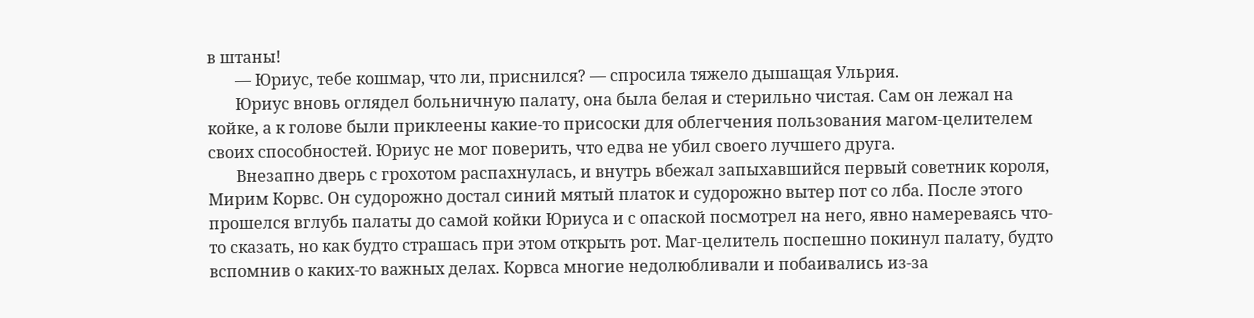в штаны!
       — Юриус, тебе кошмар, что ли, приснился? — спросила тяжело дышащая Ульрия.
       Юриус вновь оглядел больничную палату, она была белая и стерильно чистая. Сам он лежал на койке, а к голове были приклеены какие-то присоски для облегчения пользования магом-целителем своих способностей. Юриус не мог поверить, что едва не убил своего лучшего друга.
       Внезапно дверь с грохотом распахнулась, и внутрь вбежал запыхавшийся первый советник короля, Мирим Корвс. Он судорожно достал синий мятый платок и судорожно вытер пот со лба. После этого прошелся вглубь палаты до самой койки Юриуса и с опаской посмотрел на него, явно намереваясь что-то сказать, но как будто страшась при этом открыть рот. Маг-целитель поспешно покинул палату, будто вспомнив о каких-то важных делах. Корвса многие недолюбливали и побаивались из-за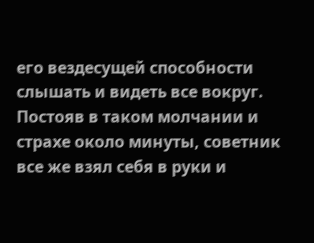его вездесущей способности слышать и видеть все вокруг. Постояв в таком молчании и страхе около минуты, советник все же взял себя в руки и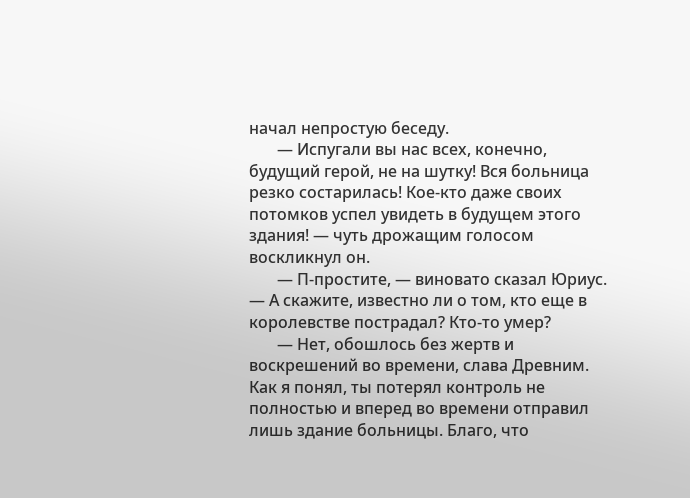начал непростую беседу.
       — Испугали вы нас всех, конечно, будущий герой, не на шутку! Вся больница резко состарилась! Кое-кто даже своих потомков успел увидеть в будущем этого здания! — чуть дрожащим голосом воскликнул он.
       — П-простите, — виновато сказал Юриус. — А скажите, известно ли о том, кто еще в королевстве пострадал? Кто-то умер?
       — Нет, обошлось без жертв и воскрешений во времени, слава Древним. Как я понял, ты потерял контроль не полностью и вперед во времени отправил лишь здание больницы. Благо, что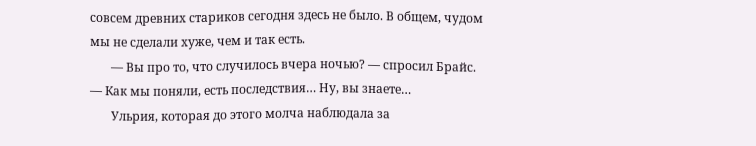совсем древних стариков сегодня здесь не было. В общем, чудом мы не сделали хуже, чем и так есть.
       — Вы про то, что случилось вчера ночью? — спросил Брайс. — Как мы поняли, есть последствия… Ну, вы знаете…
       Ульрия, которая до этого молча наблюдала за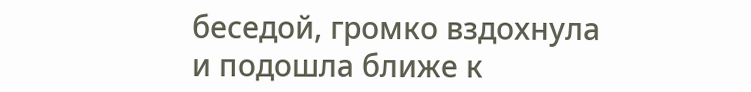беседой, громко вздохнула и подошла ближе к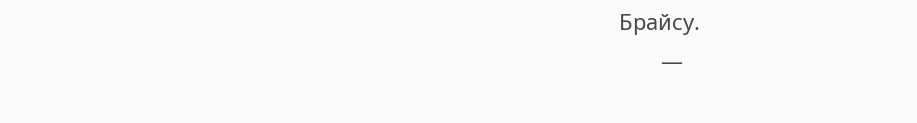Брайсу.
       —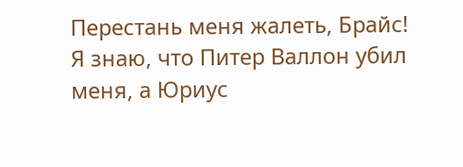Перестань меня жалеть, Брайс! Я знаю, что Питер Валлон убил меня, а Юриус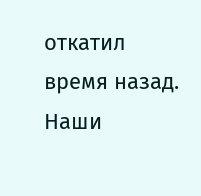откатил время назад. Наши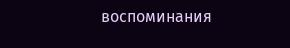воспоминания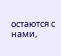остаются с нами,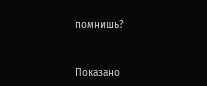помнишь?


Показано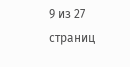9 из 27 страниц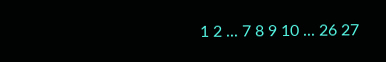1 2 ... 7 8 9 10 ... 26 27